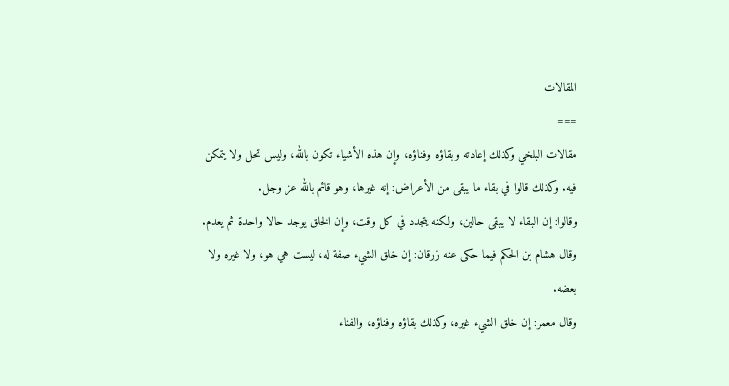المقالات
===
مقالات البلخي وكذلك إعادته وبقاؤه وفناؤه، وإن هذه الأشياء تكون بالله، وليس تحل ولا يتمكن فيه. وكذلك قالوا في بقاء ما يبقى من الأعراض: إنه غيرها، وهو قائم بالله عز وجل.
وقالوا: إن البقاء لا يبقى حالين، ولكنه يتجدد في كل وقت، وإن الخلق يوجد حالا واحدة ثم يعدم.
وقال هشام بن الحكم فيما حكى عنه زرقان: إن خلق الشيء صفة له، ليست هي هو، ولا غيره ولا بعضه.
وقال معمر: إن خلق الشيء غيره، وكذلك بقاؤه وفناؤه، والفناء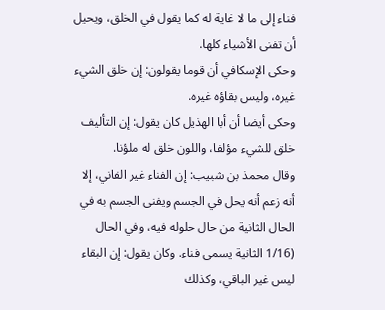فناء إلى ما لا غاية له كما يقول في الخلق، ويحيل أن تفنى الأشياء كلها.
وحكى الإسكافي أن قوما يقولون: إن خلق الشيء غيره، وليس بقاؤه غيره.
وحكى أيضا أن أبا الهذيل كان يقول: إن التأليف خلق للشيء مؤلفا، واللون خلق له ملؤنا.
وقال محمذ بن شبيب: إن الفناء غير الفاني، إلا أنه زعم أنه يحل في الجسم ويفنى الجسم به في الحال الثانية من حال حلوله فيه، وفي الحال (1/16 الثانية يسمى فناء. وكان يقول: إن البقاء ليس غير الباقي، وكذلك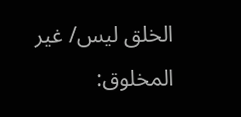الخلق ليس/ غير المخلوق: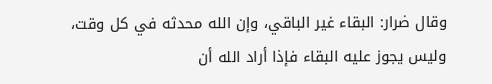وقال ضرار: البقاء غير الباقي، وإن الله محدثه في كل وقت، وليس يجوز عليه البقاء فإذا أراد الله أن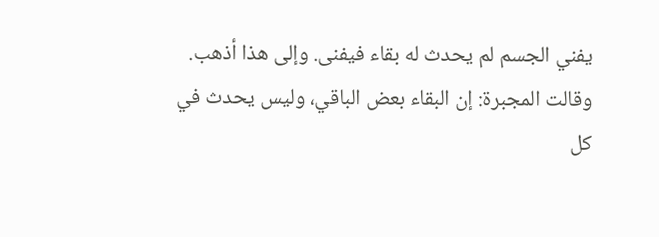يفني الجسم لم يحدث له بقاء فيفنى. وإلى هذا أذهب.
وقالت المجبرة: إن البقاء بعض الباقي، وليس يحدث في كل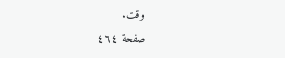وقت.
صفحة ٤٦٤